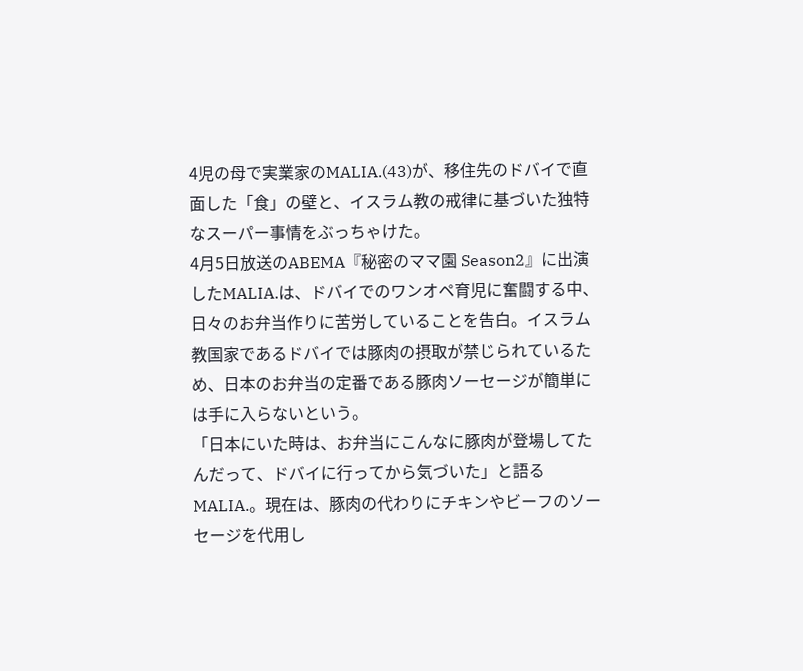4児の母で実業家のMALIA.(43)が、移住先のドバイで直面した「食」の壁と、イスラム教の戒律に基づいた独特なスーパー事情をぶっちゃけた。
4月5日放送のABEMA『秘密のママ園 Season2』に出演したMALIA.は、ドバイでのワンオペ育児に奮闘する中、日々のお弁当作りに苦労していることを告白。イスラム教国家であるドバイでは豚肉の摂取が禁じられているため、日本のお弁当の定番である豚肉ソーセージが簡単には手に入らないという。
「日本にいた時は、お弁当にこんなに豚肉が登場してたんだって、ドバイに行ってから気づいた」と語るMALIA.。現在は、豚肉の代わりにチキンやビーフのソーセージを代用し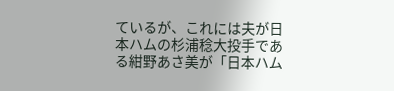ているが、これには夫が日本ハムの杉浦稔大投手である紺野あさ美が「日本ハム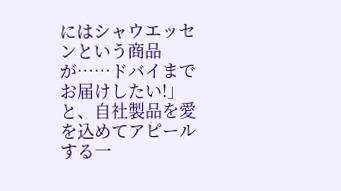にはシャウエッセンという商品が……ドバイまでお届けしたい!」と、自社製品を愛を込めてアピールする一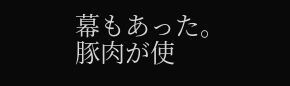幕もあった。
豚肉が使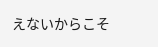えないからこそ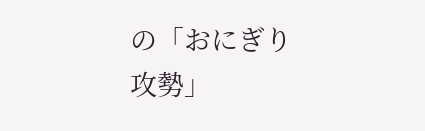の「おにぎり攻勢」